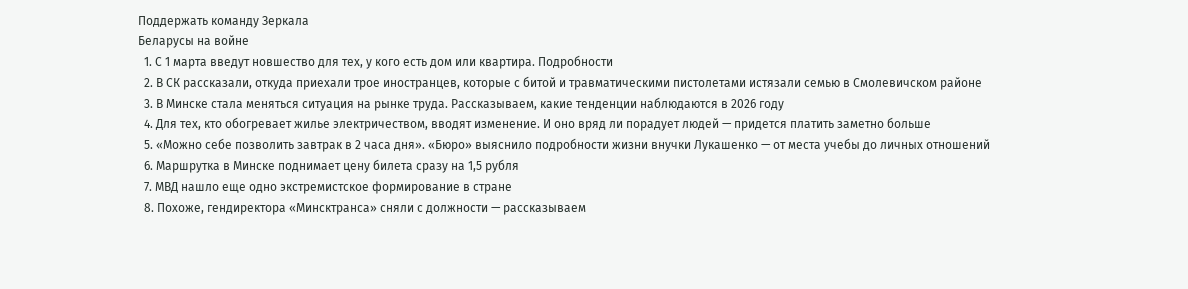Поддержать команду Зеркала
Беларусы на войне
  1. С 1 марта введут новшество для тех, у кого есть дом или квартира. Подробности
  2. В СК рассказали, откуда приехали трое иностранцев, которые с битой и травматическими пистолетами истязали семью в Смолевичском районе
  3. В Минске стала меняться ситуация на рынке труда. Рассказываем, какие тенденции наблюдаются в 2026 году
  4. Для тех, кто обогревает жилье электричеством, вводят изменение. И оно вряд ли порадует людей — придется платить заметно больше
  5. «Можно себе позволить завтрак в 2 часа дня». «Бюро» выяснило подробности жизни внучки Лукашенко — от места учебы до личных отношений
  6. Маршрутка в Минске поднимает цену билета сразу на 1,5 рубля
  7. МВД нашло еще одно экстремистское формирование в стране
  8. Похоже, гендиректора «Минсктранса» сняли с должности — рассказываем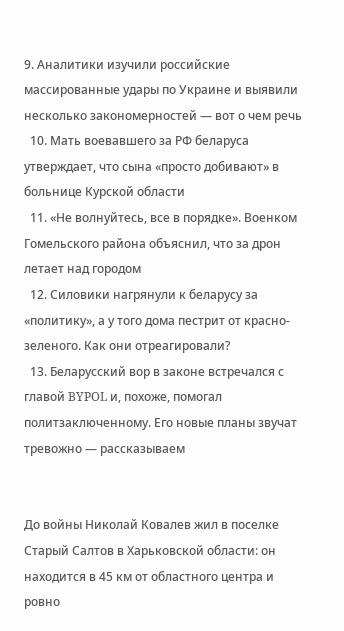9. Аналитики изучили российские массированные удары по Украине и выявили несколько закономерностей — вот о чем речь
  10. Мать воевавшего за РФ беларуса утверждает, что сына «просто добивают» в больнице Курской области
  11. «Не волнуйтесь, все в порядке». Военком Гомельского района объяснил, что за дрон летает над городом
  12. Силовики нагрянули к беларусу за «политику», а у того дома пестрит от красно-зеленого. Как они отреагировали?
  13. Беларусский вор в законе встречался с главой BYPOL и, похоже, помогал политзаключенному. Его новые планы звучат тревожно — рассказываем


До войны Николай Ковалев жил в поселке Старый Салтов в Харьковской области: он находится в 45 км от областного центра и ровно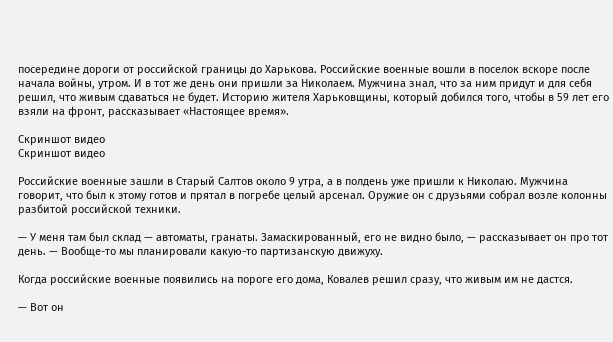посередине дороги от российской границы до Харькова. Российские военные вошли в поселок вскоре после начала войны, утром. И в тот же день они пришли за Николаем. Мужчина знал, что за ним придут и для себя решил, что живым сдаваться не будет. Историю жителя Харьковщины, который добился того, чтобы в 59 лет его взяли на фронт, рассказывает «Настоящее время».

Скриншот видео
Скриншот видео

Российские военные зашли в Старый Салтов около 9 утра, а в полдень уже пришли к Николаю. Мужчина говорит, что был к этому готов и прятал в погребе целый арсенал. Оружие он с друзьями собрал возле колонны разбитой российской техники.

— У меня там был склад — автоматы, гранаты. Замаскированный, его не видно было, — рассказывает он про тот день. — Вообще-то мы планировали какую-то партизанскую движуху.

Когда российские военные появились на пороге его дома, Ковалев решил сразу, что живым им не дастся.

— Вот он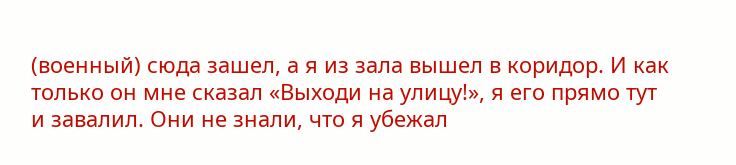(военный) сюда зашел, а я из зала вышел в коридор. И как только он мне сказал «Выходи на улицу!», я его прямо тут и завалил. Они не знали, что я убежал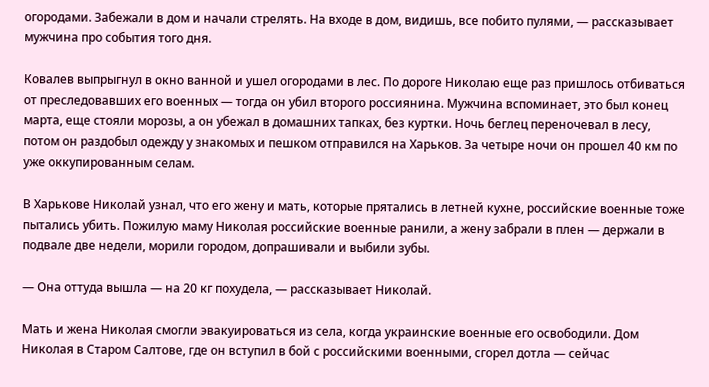огородами. Забежали в дом и начали стрелять. На входе в дом, видишь, все побито пулями, — рассказывает мужчина про события того дня.

Ковалев выпрыгнул в окно ванной и ушел огородами в лес. По дороге Николаю еще раз пришлось отбиваться от преследовавших его военных — тогда он убил второго россиянина. Мужчина вспоминает, это был конец марта, еще стояли морозы, а он убежал в домашних тапках, без куртки. Ночь беглец переночевал в лесу, потом он раздобыл одежду у знакомых и пешком отправился на Харьков. За четыре ночи он прошел 40 км по уже оккупированным селам.

В Харькове Николай узнал, что его жену и мать, которые прятались в летней кухне, российские военные тоже пытались убить. Пожилую маму Николая российские военные ранили, а жену забрали в плен — держали в подвале две недели, морили городом, допрашивали и выбили зубы.

— Она оттуда вышла — на 20 кг похудела, — рассказывает Николай.

Мать и жена Николая смогли эвакуироваться из села, когда украинские военные его освободили. Дом Николая в Старом Салтове, где он вступил в бой с российскими военными, сгорел дотла — сейчас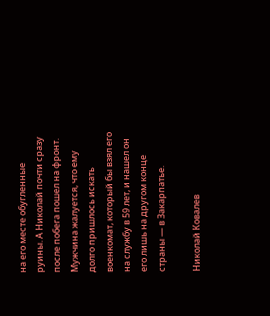на его месте обугленные руины. А Николай почти сразу после побега пошел на фронт. Мужчина жалуется, что ему долго пришлось искать военкомат, который бы взял его на службу в 59 лет, и нашел он его лишь на другом конце страны — в Закарпатье.

Николай Ковалев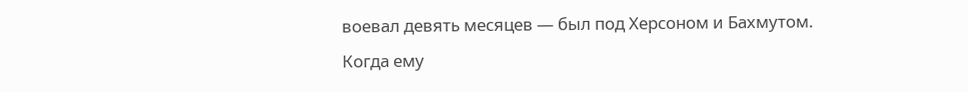воевал девять месяцев — был под Херсоном и Бахмутом. Когда ему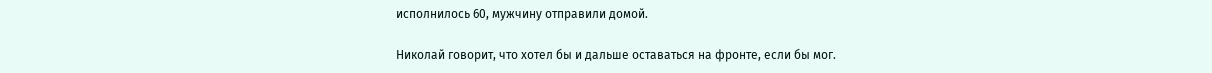исполнилось 60, мужчину отправили домой.

Николай говорит, что хотел бы и дальше оставаться на фронте, если бы мог.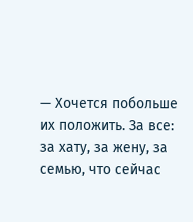— Хочется побольше их положить. За все: за хату, за жену, за семью, что сейчас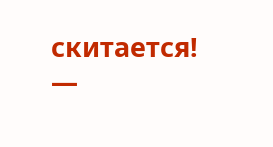скитается! —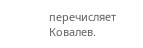перечисляет Ковалев.